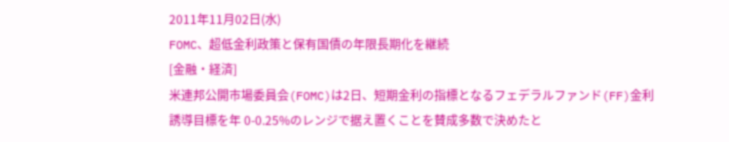2011年11月02日(水)
FOMC、超低金利政策と保有国債の年限長期化を継続
[金融・経済]
米連邦公開市場委員会(FOMC)は2日、短期金利の指標となるフェデラルファンド(FF)金利誘導目標を年 0-0.25%のレンジで据え置くことを賛成多数で決めたと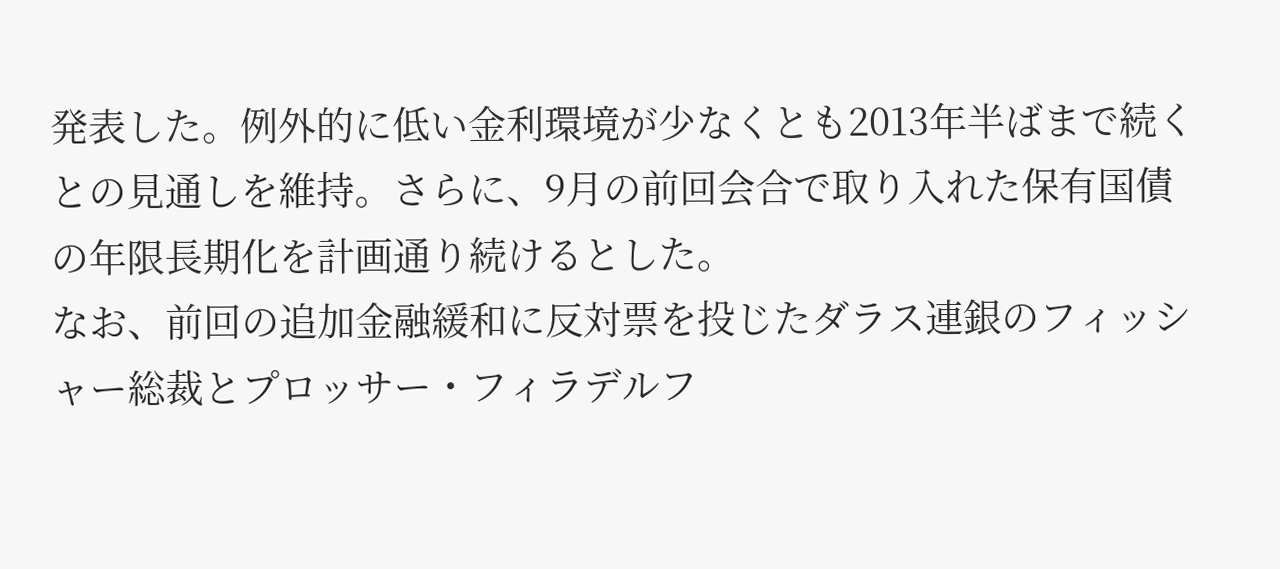発表した。例外的に低い金利環境が少なくとも2013年半ばまで続くとの見通しを維持。さらに、9月の前回会合で取り入れた保有国債の年限長期化を計画通り続けるとした。
なお、前回の追加金融緩和に反対票を投じたダラス連銀のフィッシャー総裁とプロッサー・フィラデルフ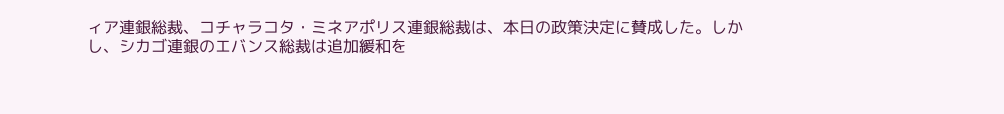ィア連銀総裁、コチャラコタ・ミネアポリス連銀総裁は、本日の政策決定に賛成した。しかし、シカゴ連銀のエバンス総裁は追加緩和を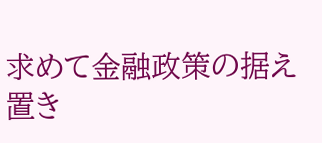求めて金融政策の据え置き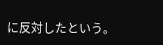に反対したという。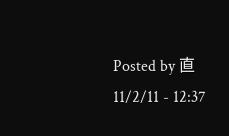Posted by 直 11/2/11 - 12:37